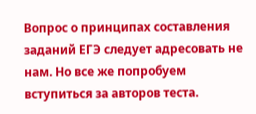Вопрос о принципах составления заданий ЕГЭ следует адресовать не нам. Но все же попробуем вступиться за авторов теста.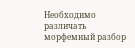Необходимо различать морфемный разбор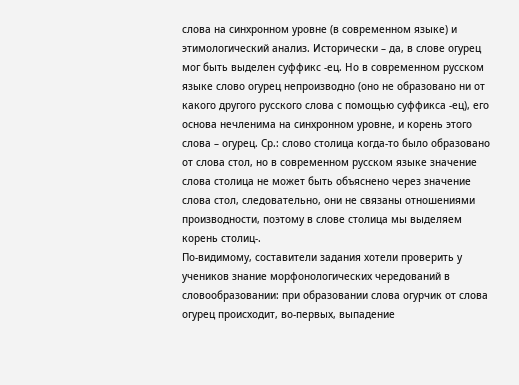слова на синхронном уровне (в современном языке) и этимологический анализ. Исторически – да, в слове огурец мог быть выделен суффикс -ец. Но в современном русском языке слово огурец непроизводно (оно не образовано ни от какого другого русского слова с помощью суффикса -ец), его основа нечленима на синхронном уровне, и корень этого слова – огурец. Ср.: слово столица когда-то было образовано от слова стол, но в современном русском языке значение слова столица не может быть объяснено через значение слова стол, следовательно, они не связаны отношениями производности, поэтому в слове столица мы выделяем корень столиц-.
По-видимому, составители задания хотели проверить у учеников знание морфонологических чередований в словообразовании: при образовании слова огурчик от слова огурец происходит, во-первых, выпадение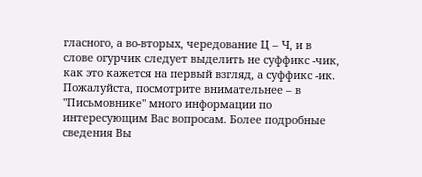гласного, а во-вторых, чередование Ц – Ч, и в слове огурчик следует выделить не суффикс -чик, как это кажется на первый взгляд, а суффикс -ик.
Пожалуйста, посмотрите внимательнее – в "Письмовнике" много информации по интересующим Вас вопросам. Более подробные сведения Вы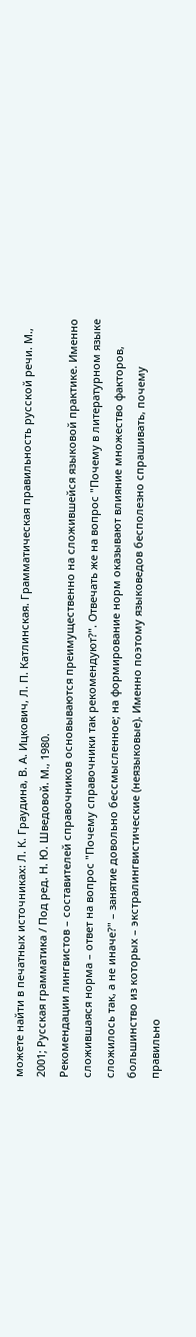можете найти в печатных источниках: Л. К. Граудина, В. А. Ицкович, Л. П. Катлинская. Грамматическая правильность русской речи. М., 2001; Русская грамматика / Под ред. Н. Ю. Шведовой. М., 1980.
Рекомендации лингвистов – составителей справочников основываются преимущественно на сложившейся языковой практике. Именно сложившаяся норма – ответ на вопрос "Почему справочники так рекомендуют?". Отвечать же на вопрос "Почему в литературном языке сложилось так, а не иначе?" – занятие довольно бессмысленное; на формирование норм оказывают влияние множество факторов, большинство из которых – экстралингвистические (неязыковые). Именно поэтому языковедов бесполезно спрашивать, почему правильно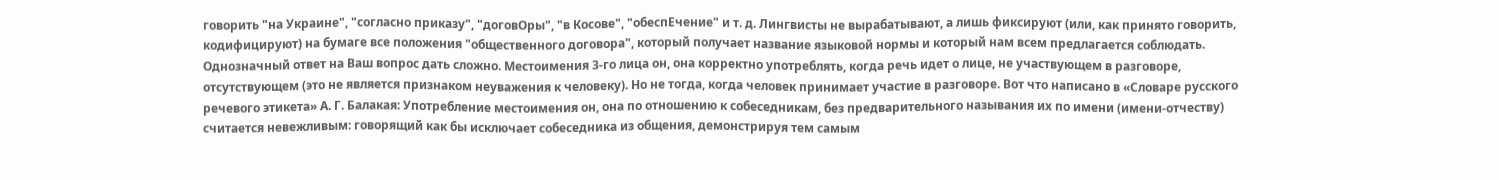говорить "на Украине", "согласно приказу", "договОры", "в Косове", "обеспЕчение" и т. д. Лингвисты не вырабатывают, а лишь фиксируют (или, как принято говорить, кодифицируют) на бумаге все положения "общественного договора", который получает название языковой нормы и который нам всем предлагается соблюдать.
Однозначный ответ на Ваш вопрос дать сложно. Местоимения 3-го лица он, она корректно употреблять, когда речь идет о лице, не участвующем в разговоре, отсутствующем (это не является признаком неуважения к человеку). Но не тогда, когда человек принимает участие в разговоре. Вот что написано в «Словаре русского речевого этикета» А. Г. Балакая: Употребление местоимения он, она по отношению к собеседникам, без предварительного называния их по имени (имени-отчеству) считается невежливым: говорящий как бы исключает собеседника из общения, демонстрируя тем самым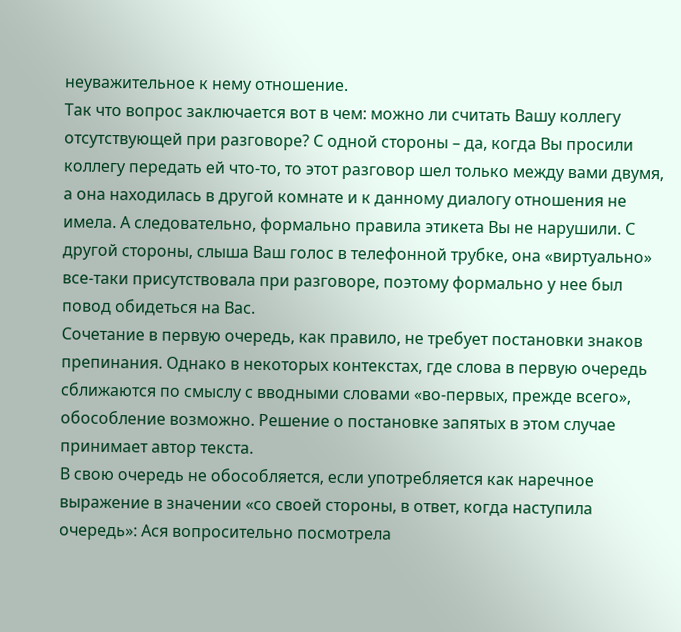неуважительное к нему отношение.
Так что вопрос заключается вот в чем: можно ли считать Вашу коллегу отсутствующей при разговоре? С одной стороны – да, когда Вы просили коллегу передать ей что-то, то этот разговор шел только между вами двумя, а она находилась в другой комнате и к данному диалогу отношения не имела. А следовательно, формально правила этикета Вы не нарушили. С другой стороны, слыша Ваш голос в телефонной трубке, она «виртуально» все-таки присутствовала при разговоре, поэтому формально у нее был повод обидеться на Вас.
Сочетание в первую очередь, как правило, не требует постановки знаков препинания. Однако в некоторых контекстах, где слова в первую очередь сближаются по смыслу с вводными словами «во-первых, прежде всего», обособление возможно. Решение о постановке запятых в этом случае принимает автор текста.
В свою очередь не обособляется, если употребляется как наречное выражение в значении «со своей стороны, в ответ, когда наступила очередь»: Ася вопросительно посмотрела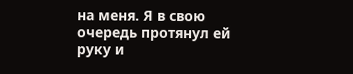на меня. Я в свою очередь протянул ей руку и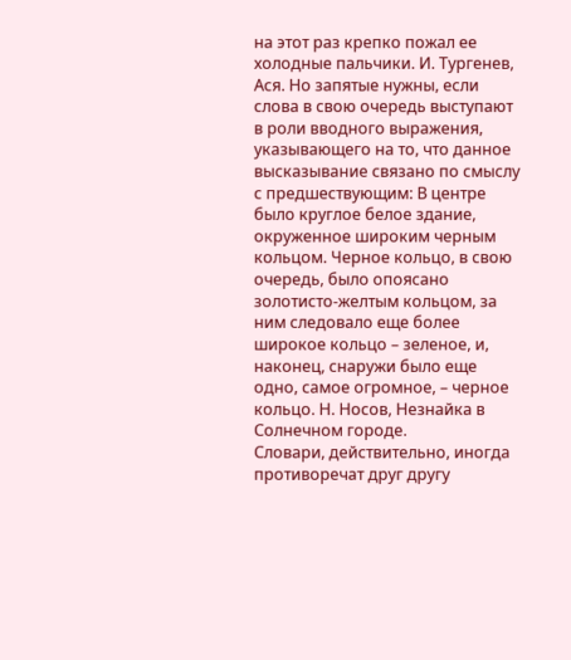на этот раз крепко пожал ее холодные пальчики. И. Тургенев, Ася. Но запятые нужны, если слова в свою очередь выступают в роли вводного выражения, указывающего на то, что данное высказывание связано по смыслу с предшествующим: В центре было круглое белое здание, окруженное широким черным кольцом. Черное кольцо, в свою очередь, было опоясано золотисто-желтым кольцом, за ним следовало еще более широкое кольцо – зеленое, и, наконец, снаружи было еще одно, самое огромное, – черное кольцо. Н. Носов, Незнайка в Солнечном городе.
Словари, действительно, иногда противоречат друг другу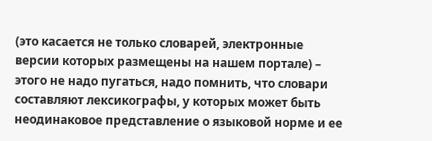(это касается не только словарей, электронные версии которых размещены на нашем портале) – этого не надо пугаться, надо помнить, что словари составляют лексикографы, у которых может быть неодинаковое представление о языковой норме и ее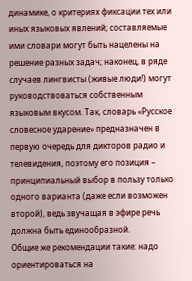динамике, о критериях фиксации тех или иных языковых явлений; составляемые ими словари могут быть нацелены на решение разных задач; наконец, в ряде случаев лингвисты (живые люди!) могут руководствоваться собственным языковым вкусом. Так, словарь «Русское словесное ударение» предназначен в первую очередь для дикторов радио и телевидения, поэтому его позиция – принципиальный выбор в пользу только одного варианта (даже если возможен второй), ведь звучащая в эфире речь должна быть единообразной.
Общие же рекомендации такие: надо ориентироваться на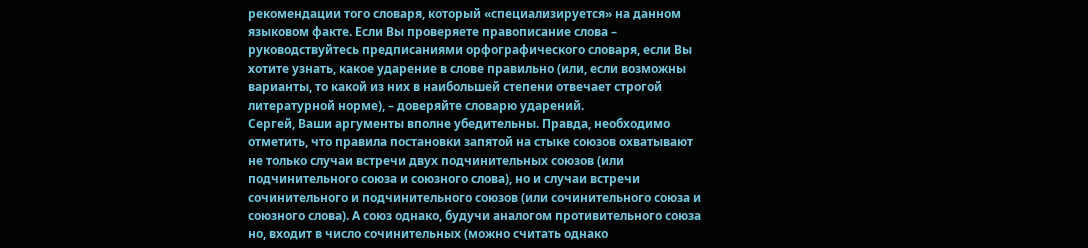рекомендации того словаря, который «специализируется» на данном языковом факте. Если Вы проверяете правописание слова – руководствуйтесь предписаниями орфографического словаря, если Вы хотите узнать, какое ударение в слове правильно (или, если возможны варианты, то какой из них в наибольшей степени отвечает строгой литературной норме), – доверяйте словарю ударений.
Сергей, Ваши аргументы вполне убедительны. Правда, необходимо отметить, что правила постановки запятой на стыке союзов охватывают не только случаи встречи двух подчинительных союзов (или подчинительного союза и союзного слова), но и случаи встречи сочинительного и подчинительного союзов (или сочинительного союза и союзного слова). А союз однако, будучи аналогом противительного союза но, входит в число сочинительных (можно считать однако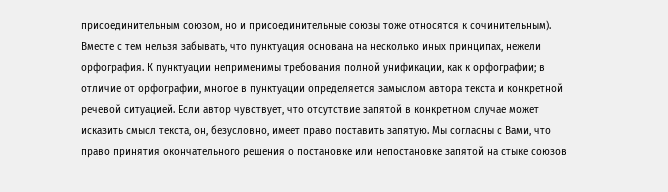присоединительным союзом, но и присоединительные союзы тоже относятся к сочинительным).
Вместе с тем нельзя забывать, что пунктуация основана на несколько иных принципах, нежели орфография. К пунктуации неприменимы требования полной унификации, как к орфографии; в отличие от орфографии, многое в пунктуации определяется замыслом автора текста и конкретной речевой ситуацией. Если автор чувствует, что отсутствие запятой в конкретном случае может исказить смысл текста, он, безусловно, имеет право поставить запятую. Мы согласны с Вами, что право принятия окончательного решения о постановке или непостановке запятой на стыке союзов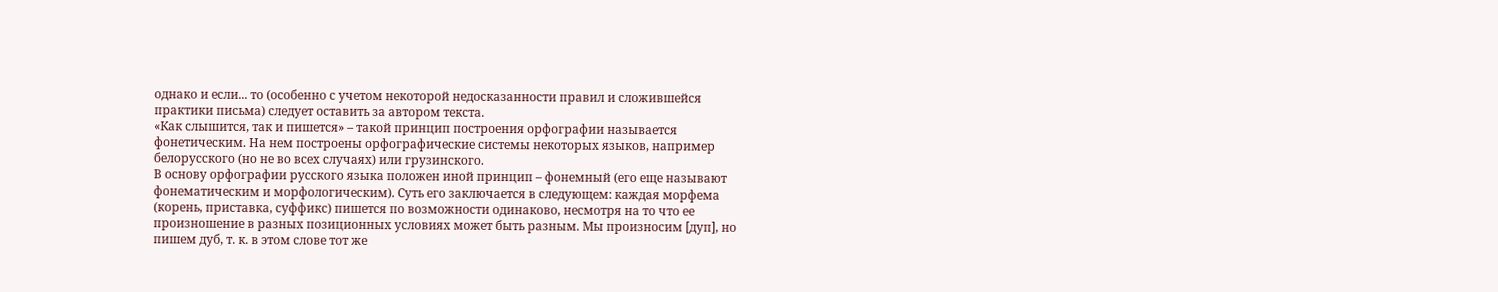однако и если... то (особенно с учетом некоторой недосказанности правил и сложившейся практики письма) следует оставить за автором текста.
«Как слышится, так и пишется» – такой принцип построения орфографии называется фонетическим. На нем построены орфографические системы некоторых языков, например белорусского (но не во всех случаях) или грузинского.
В основу орфографии русского языка положен иной принцип – фонемный (его еще называют фонематическим и морфологическим). Суть его заключается в следующем: каждая морфема (корень, приставка, суффикс) пишется по возможности одинаково, несмотря на то что ее произношение в разных позиционных условиях может быть разным. Мы произносим [дуп], но пишем дуб, т. к. в этом слове тот же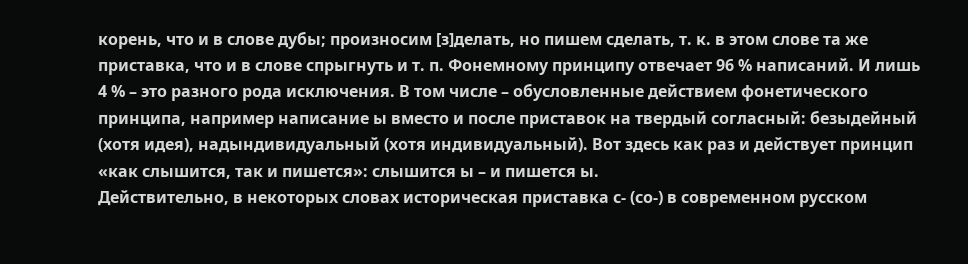корень, что и в слове дубы; произносим [з]делать, но пишем сделать, т. к. в этом слове та же приставка, что и в слове спрыгнуть и т. п. Фонемному принципу отвечает 96 % написаний. И лишь 4 % – это разного рода исключения. В том числе – обусловленные действием фонетического принципа, например написание ы вместо и после приставок на твердый согласный: безыдейный (хотя идея), надындивидуальный (хотя индивидуальный). Вот здесь как раз и действует принцип «как слышится, так и пишется»: слышится ы – и пишется ы.
Действительно, в некоторых словах историческая приставка с- (со-) в современном русском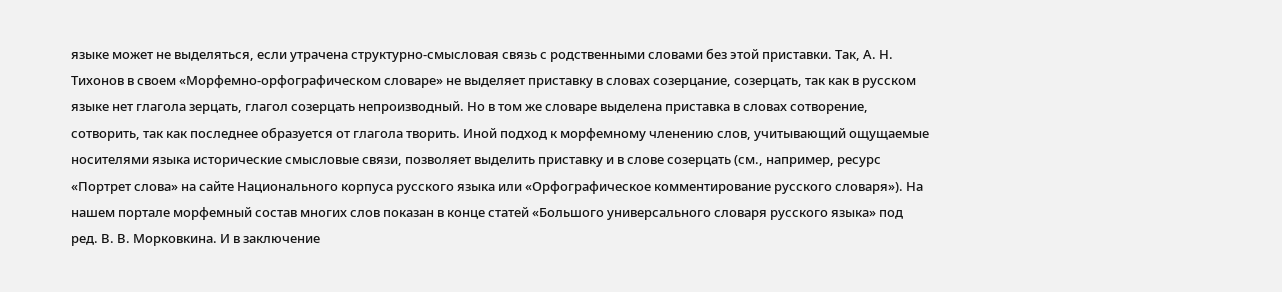языке может не выделяться, если утрачена структурно-смысловая связь с родственными словами без этой приставки. Так, А. Н. Тихонов в своем «Морфемно-орфографическом словаре» не выделяет приставку в словах созерцание, созерцать, так как в русском языке нет глагола зерцать, глагол созерцать непроизводный. Но в том же словаре выделена приставка в словах сотворение, сотворить, так как последнее образуется от глагола творить. Иной подход к морфемному членению слов, учитывающий ощущаемые носителями языка исторические смысловые связи, позволяет выделить приставку и в слове созерцать (см., например, ресурс «Портрет слова» на сайте Национального корпуса русского языка или «Орфографическое комментирование русского словаря»). На нашем портале морфемный состав многих слов показан в конце статей «Большого универсального словаря русского языка» под ред. В. В. Морковкина. И в заключение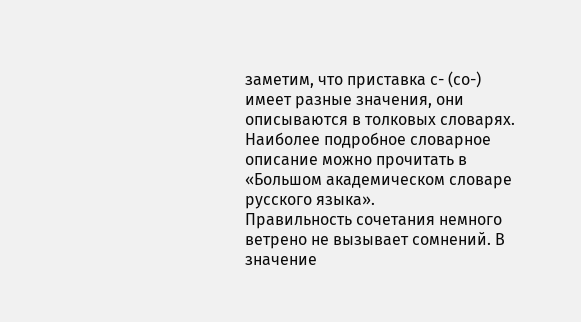заметим, что приставка с- (со-) имеет разные значения, они описываются в толковых словарях. Наиболее подробное словарное описание можно прочитать в «Большом академическом словаре русского языка».
Правильность сочетания немного ветрено не вызывает сомнений. В значение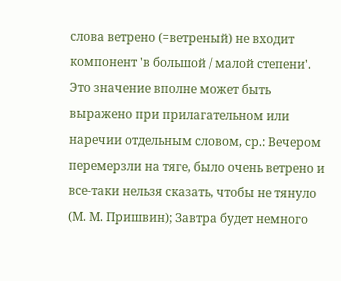слова ветрено (=ветреный) не входит компонент 'в большой / малой степени'. Это значение вполне может быть выражено при прилагательном или наречии отдельным словом, ср.: Вечером перемерзли на тяге, было очень ветрено и все-таки нельзя сказать, чтобы не тянуло (М. М. Пришвин); Завтра будет немного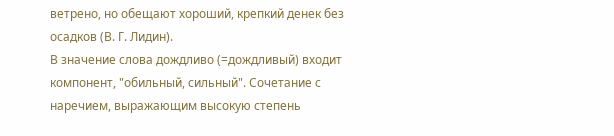ветрено, но обещают хороший, крепкий денек без осадков (В. Г. Лидин).
В значение слова дождливо (=дождливый) входит компонент, "обильный, сильный". Сочетание с наречием, выражающим высокую степень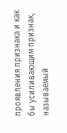проявления признака и как бы усиливающим признак, называемый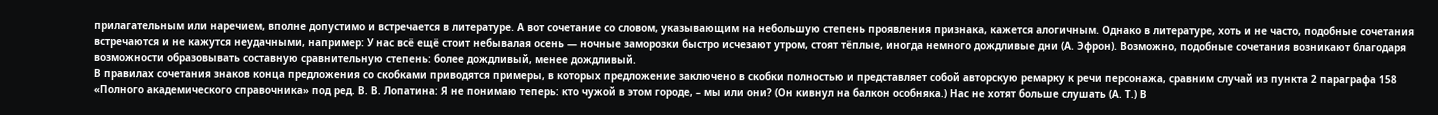прилагательным или наречием, вполне допустимо и встречается в литературе. А вот сочетание со словом, указывающим на небольшую степень проявления признака, кажется алогичным. Однако в литературе, хоть и не часто, подобные сочетания встречаются и не кажутся неудачными, например: У нас всё ещё стоит небывалая осень — ночные заморозки быстро исчезают утром, стоят тёплые, иногда немного дождливые дни (А. Эфрон). Возможно, подобные сочетания возникают благодаря возможности образовывать составную сравнительную степень: более дождливый, менее дождливый.
В правилах сочетания знаков конца предложения со скобками приводятся примеры, в которых предложение заключено в скобки полностью и представляет собой авторскую ремарку к речи персонажа, сравним случай из пункта 2 параграфа 158 «Полного академического справочника» под ред. В. В. Лопатина: Я не понимаю теперь: кто чужой в этом городе, – мы или они? (Он кивнул на балкон особняка.) Нас не хотят больше слушать (А. Т.) В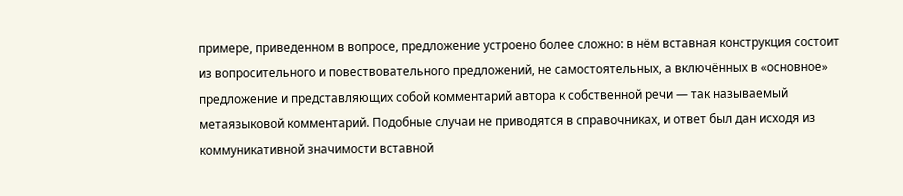примере, приведенном в вопросе, предложение устроено более сложно: в нём вставная конструкция состоит из вопросительного и повествовательного предложений, не самостоятельных, а включённых в «основное» предложение и представляющих собой комментарий автора к собственной речи — так называемый метаязыковой комментарий. Подобные случаи не приводятся в справочниках, и ответ был дан исходя из коммуникативной значимости вставной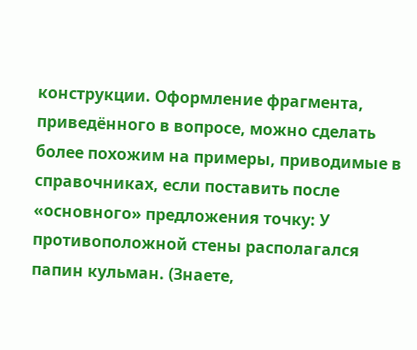конструкции. Оформление фрагмента, приведённого в вопросе, можно сделать более похожим на примеры, приводимые в справочниках, если поставить после «основного» предложения точку: У противоположной стены располагался папин кульман. (Знаете,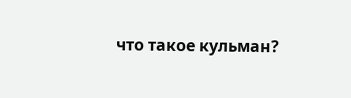что такое кульман?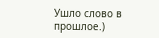Ушло слово в прошлое.)